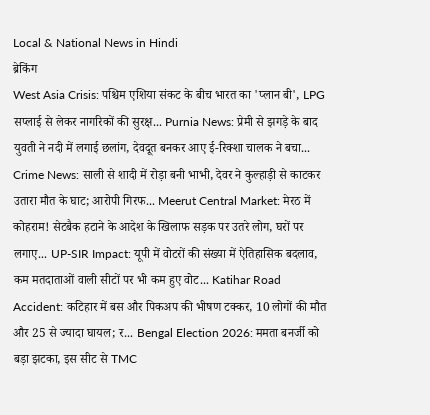Local & National News in Hindi
ब्रेकिंग
West Asia Crisis: पश्चिम एशिया संकट के बीच भारत का 'प्लान बी', LPG सप्लाई से लेकर नागरिकों की सुरक्ष... Purnia News: प्रेमी से झगड़े के बाद युवती ने नदी में लगाई छलांग, देवदूत बनकर आए ई-रिक्शा चालक ने बचा... Crime News: साली से शादी में रोड़ा बनी भाभी, देवर ने कुल्हाड़ी से काटकर उतारा मौत के घाट; आरोपी गिरफ... Meerut Central Market: मेरठ में कोहराम! सेटबैक हटाने के आदेश के खिलाफ सड़क पर उतरे लोग, घरों पर लगाए... UP-SIR Impact: यूपी में वोटरों की संख्या में ऐतिहासिक बदलाव, कम मतदाताओं वाली सीटों पर भी कम हुए वोट... Katihar Road Accident: कटिहार में बस और पिकअप की भीषण टक्कर, 10 लोगों की मौत और 25 से ज्यादा घायल; र... Bengal Election 2026: ममता बनर्जी को बड़ा झटका, इस सीट से TMC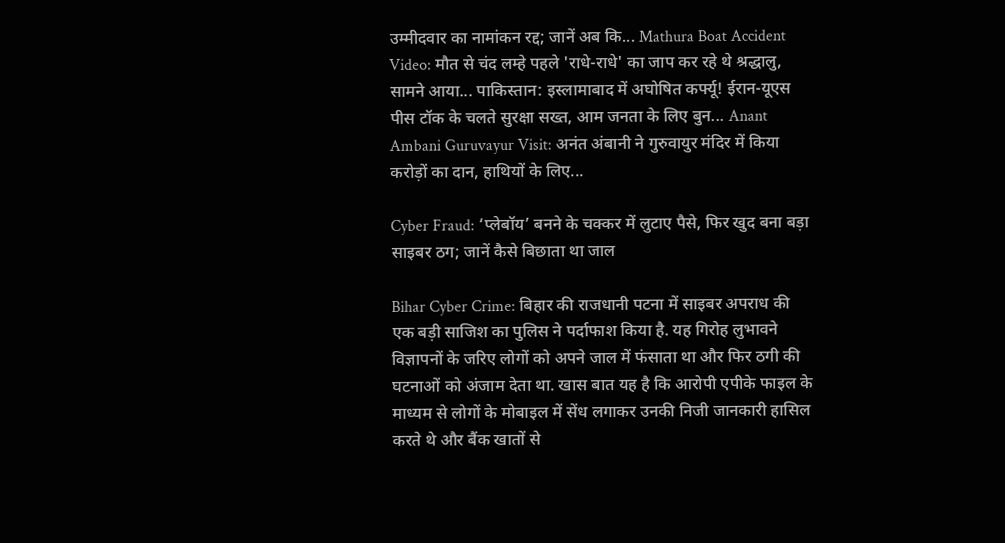उम्मीदवार का नामांकन रद्द; जानें अब कि... Mathura Boat Accident Video: मौत से चंद लम्हे पहले 'राधे-राधे' का जाप कर रहे थे श्रद्धालु, सामने आया... पाकिस्तान: इस्लामाबाद में अघोषित कर्फ्यू! ईरान-यूएस पीस टॉक के चलते सुरक्षा सख्त, आम जनता के लिए बुन... Anant Ambani Guruvayur Visit: अनंत अंबानी ने गुरुवायुर मंदिर में किया करोड़ों का दान, हाथियों के लिए...

Cyber Fraud: ‘प्लेबॉय’ बनने के चक्कर में लुटाए पैसे, फिर खुद बना बड़ा साइबर ठग; जानें कैसे बिछाता था जाल

Bihar Cyber Crime: बिहार की राजधानी पटना में साइबर अपराध की एक बड़ी साजिश का पुलिस ने पर्दाफाश किया है. यह गिरोह लुभावने विज्ञापनों के जरिए लोगों को अपने जाल में फंसाता था और फिर ठगी की घटनाओं को अंजाम देता था. खास बात यह है कि आरोपी एपीके फाइल के माध्यम से लोगों के मोबाइल में सेंध लगाकर उनकी निजी जानकारी हासिल करते थे और बैंक खातों से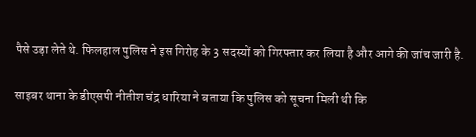पैसे उड़ा लेते थे. फिलहाल पुलिस ने इस गिरोह के 3 सदस्यों को गिरफ्तार कर लिया है और आगे की जांच जारी है.

साइबर थाना के डीएसपी नीतीश चंद्र धारिया ने बताया कि पुलिस को सूचना मिली थी कि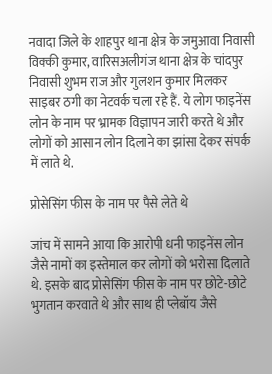नवादा जिले के शाहपुर थाना क्षेत्र के जमुआवा निवासी विक्की कुमार, वारिसअलीगंज थाना क्षेत्र के चांदपुर निवासी शुभम राज और गुलशन कुमार मिलकर साइबर ठगी का नेटवर्क चला रहे हैं. ये लोग फाइनेंस लोन के नाम पर भ्रामक विज्ञापन जारी करते थे और लोगों को आसान लोन दिलाने का झांसा देकर संपर्क में लाते थे.

प्रोसेसिंग फीस के नाम पर पैसे लेते थे

जांच में सामने आया कि आरोपी धनी फाइनेंस लोन जैसे नामों का इस्तेमाल कर लोगों को भरोसा दिलाते थे. इसके बाद प्रोसेसिंग फीस के नाम पर छोटे-छोटे भुगतान करवाते थे और साथ ही प्लेबॉय जैसे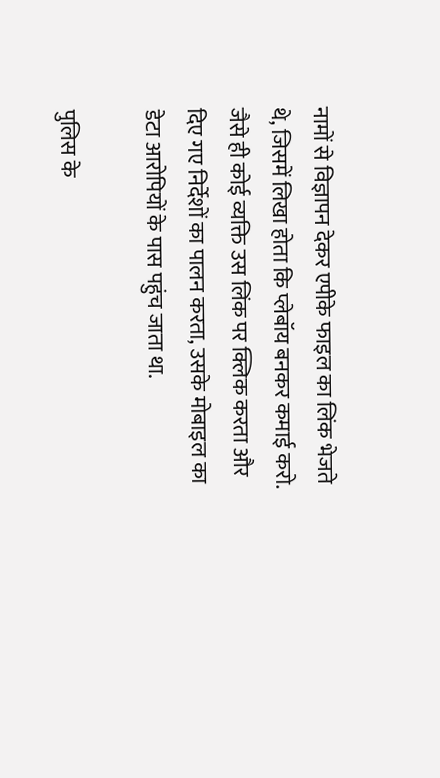नामों से विज्ञापन देकर एपीके फाइल का लिंक भेजते थे, जिसमें लिखा होता कि प्लेबॉय बनकर कमाई करो. जैसे ही कोई व्यक्ति उस लिंक पर क्लिक करता और दिए गए निर्देशों का पालन करता, उसके मोबाइल का डेटा आरोपियों के पास पहुंच जाता था.

पुलिस के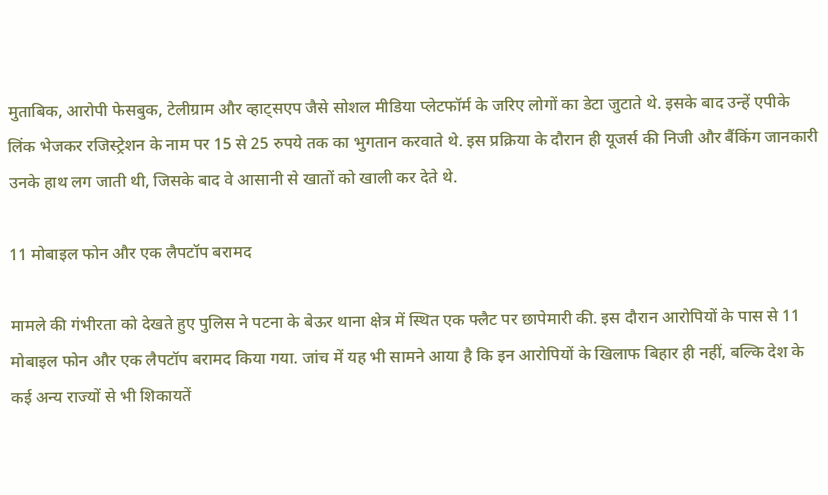मुताबिक, आरोपी फेसबुक, टेलीग्राम और व्हाट्सएप जैसे सोशल मीडिया प्लेटफॉर्म के जरिए लोगों का डेटा जुटाते थे. इसके बाद उन्हें एपीके लिंक भेजकर रजिस्ट्रेशन के नाम पर 15 से 25 रुपये तक का भुगतान करवाते थे. इस प्रक्रिया के दौरान ही यूजर्स की निजी और बैंकिंग जानकारी उनके हाथ लग जाती थी, जिसके बाद वे आसानी से खातों को खाली कर देते थे.

11 मोबाइल फोन और एक लैपटॉप बरामद

मामले की गंभीरता को देखते हुए पुलिस ने पटना के बेऊर थाना क्षेत्र में स्थित एक फ्लैट पर छापेमारी की. इस दौरान आरोपियों के पास से 11 मोबाइल फोन और एक लैपटॉप बरामद किया गया. जांच में यह भी सामने आया है कि इन आरोपियों के खिलाफ बिहार ही नहीं, बल्कि देश के कई अन्य राज्यों से भी शिकायतें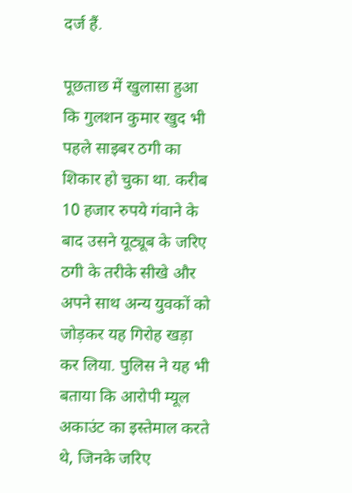दर्ज हैं.

पूछताछ में खुलासा हुआ कि गुलशन कुमार खुद भी पहले साइबर ठगी का शिकार हो चुका था. करीब 10 हजार रुपये गंवाने के बाद उसने यूट्यूब के जरिए ठगी के तरीके सीखे और अपने साथ अन्य युवकों को जोड़कर यह गिरोह खड़ा कर लिया. पुलिस ने यह भी बताया कि आरोपी म्यूल अकाउंट का इस्तेमाल करते थे, जिनके जरिए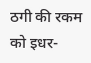ठगी की रकम को इधर-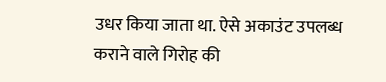उधर किया जाता था. ऐसे अकाउंट उपलब्ध कराने वाले गिरोह की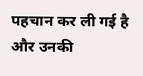पहचान कर ली गई है और उनकी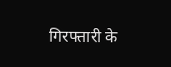गिरफ्तारी के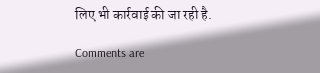लिए भी कार्रवाई की जा रही है.

Comments are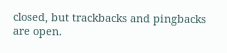closed, but trackbacks and pingbacks are open.